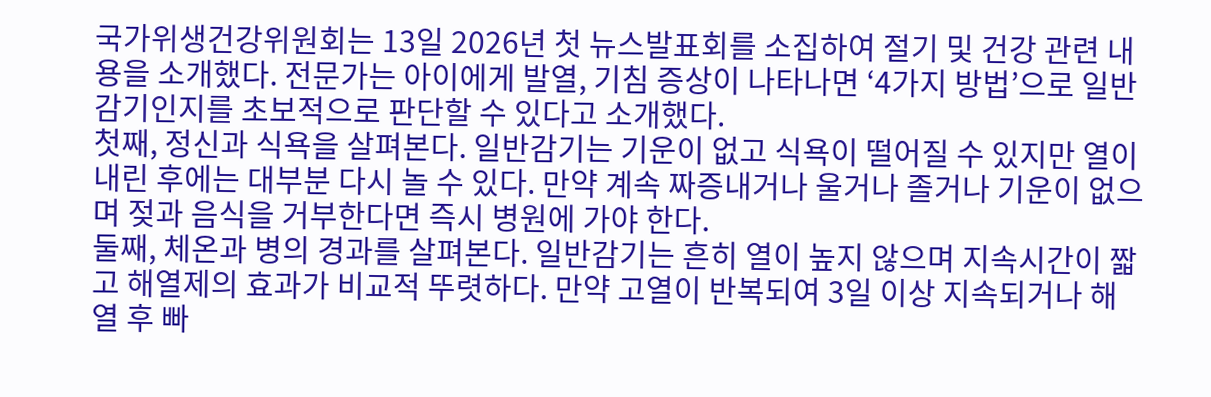국가위생건강위원회는 13일 2026년 첫 뉴스발표회를 소집하여 절기 및 건강 관련 내용을 소개했다. 전문가는 아이에게 발열, 기침 증상이 나타나면 ‘4가지 방법’으로 일반감기인지를 초보적으로 판단할 수 있다고 소개했다.
첫째, 정신과 식욕을 살펴본다. 일반감기는 기운이 없고 식욕이 떨어질 수 있지만 열이 내린 후에는 대부분 다시 놀 수 있다. 만약 계속 짜증내거나 울거나 졸거나 기운이 없으며 젖과 음식을 거부한다면 즉시 병원에 가야 한다.
둘째, 체온과 병의 경과를 살펴본다. 일반감기는 흔히 열이 높지 않으며 지속시간이 짧고 해열제의 효과가 비교적 뚜렷하다. 만약 고열이 반복되여 3일 이상 지속되거나 해열 후 빠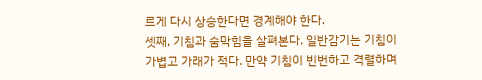르게 다시 상승한다면 경계해야 한다.
셋째, 기침과 숨막힘을 살펴본다. 일반감기는 기침이 가볍고 가래가 적다. 만약 기침이 빈번하고 격렬하며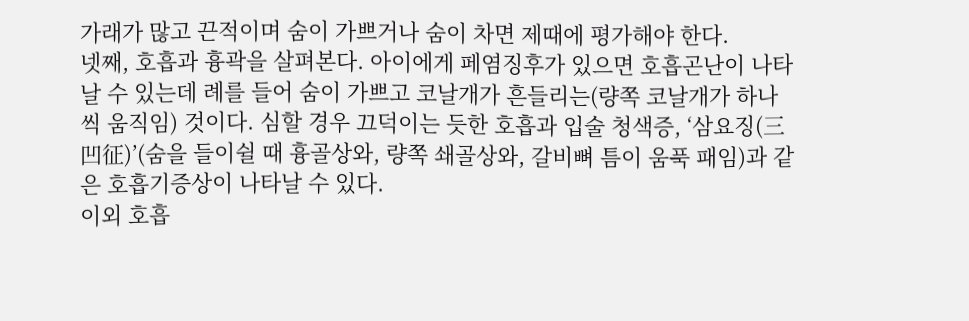가래가 많고 끈적이며 숨이 가쁘거나 숨이 차면 제때에 평가해야 한다.
넷째, 호흡과 흉곽을 살펴본다. 아이에게 페염징후가 있으면 호흡곤난이 나타날 수 있는데 례를 들어 숨이 가쁘고 코날개가 흔들리는(량쪽 코날개가 하나씩 움직임) 것이다. 심할 경우 끄덕이는 듯한 호흡과 입술 청색증, ‘삼요징(三凹征)’(숨을 들이쉴 때 흉골상와, 량쪽 쇄골상와, 갈비뼈 틈이 움푹 패임)과 같은 호흡기증상이 나타날 수 있다.
이외 호흡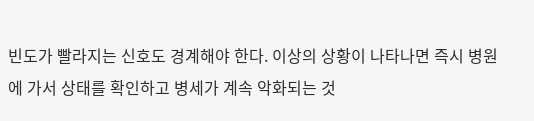빈도가 빨라지는 신호도 경계해야 한다. 이상의 상황이 나타나면 즉시 병원에 가서 상태를 확인하고 병세가 계속 악화되는 것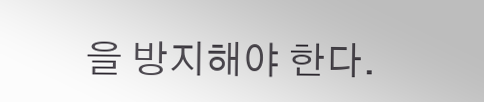을 방지해야 한다.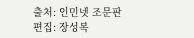출처: 인민넷 조문판
편집: 장성복